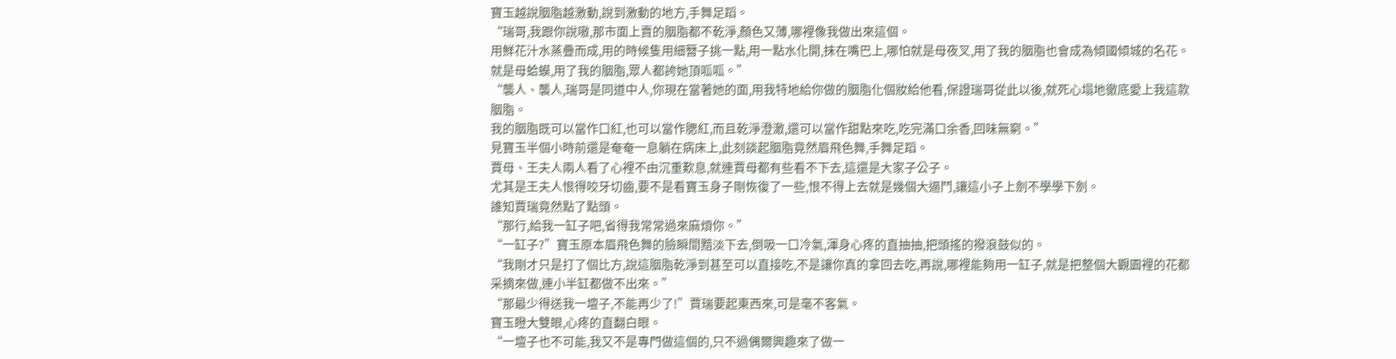寶玉越說胭脂越激動,說到激動的地方,手舞足蹈。
“瑞哥,我跟你說嗷,那市面上賣的胭脂都不乾淨,顏色又薄,哪裡像我做出來這個。
用鮮花汁水蒸疊而成,用的時候隻用細簪子挑一點,用一點水化開,抹在嘴巴上,哪怕就是母夜叉,用了我的胭脂也會成為傾國傾城的名花。
就是母蛤蟆,用了我的胭脂,眾人都誇她頂呱呱。”
“襲人、襲人,瑞哥是同道中人,你現在當著她的面,用我特地給你做的胭脂化個妝給他看,保證瑞哥從此以後,就死心塌地徹底愛上我這款胭脂。
我的胭脂既可以當作口紅,也可以當作腮紅,而且乾淨澄澈,還可以當作甜點來吃,吃完滿口余香,回味無窮。”
見寶玉半個小時前還是奄奄一息躺在病床上,此刻談起胭脂竟然眉飛色舞,手舞足蹈。
賈母、王夫人兩人看了心裡不由沉重歎息,就連賈母都有些看不下去,這還是大家子公子。
尤其是王夫人恨得咬牙切齒,要不是看寶玉身子剛恢復了一些,恨不得上去就是幾個大逼鬥,讓這小子上劍不學學下劍。
誰知賈瑞竟然點了點頭。
“那行,給我一缸子吧,省得我常常過來麻煩你。”
“一缸子?”寶玉原本眉飛色舞的臉瞬間黯淡下去,倒吸一口冷氣,渾身心疼的直抽抽,把頭搖的撥浪鼓似的。
“我剛才只是打了個比方,說這胭脂乾淨到甚至可以直接吃,不是讓你真的拿回去吃,再說,哪裡能夠用一缸子,就是把整個大觀園裡的花都采摘來做,連小半缸都做不出來。”
“那最少得送我一壇子,不能再少了!”賈瑞要起東西來,可是毫不客氣。
寶玉瞪大雙眼,心疼的直翻白眼。
“一壇子也不可能,我又不是專門做這個的,只不過偶爾興趣來了做一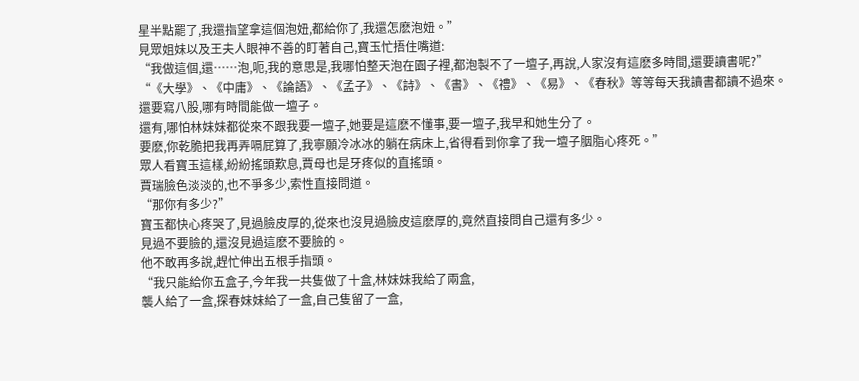星半點罷了,我還指望拿這個泡妞,都給你了,我還怎麽泡妞。”
見眾姐妹以及王夫人眼神不善的盯著自己,寶玉忙捂住嘴道:
“我做這個,還……泡,呃,我的意思是,我哪怕整天泡在園子裡,都泡製不了一壇子,再說,人家沒有這麽多時間,還要讀書呢?”
“《大學》、《中庸》、《論語》、《孟子》、《詩》、《書》、《禮》、《易》、《春秋》等等每天我讀書都讀不過來。
還要寫八股,哪有時間能做一壇子。
還有,哪怕林妹妹都從來不跟我要一壇子,她要是這麽不懂事,要一壇子,我早和她生分了。
要麽,你乾脆把我再弄嗝屁算了,我寧願冷冰冰的躺在病床上,省得看到你拿了我一壇子胭脂心疼死。”
眾人看寶玉這樣,紛紛搖頭歎息,賈母也是牙疼似的直搖頭。
賈瑞臉色淡淡的,也不爭多少,索性直接問道。
“那你有多少?”
寶玉都快心疼哭了,見過臉皮厚的,從來也沒見過臉皮這麽厚的,竟然直接問自己還有多少。
見過不要臉的,還沒見過這麽不要臉的。
他不敢再多說,趕忙伸出五根手指頭。
“我只能給你五盒子,今年我一共隻做了十盒,林妹妹我給了兩盒,
襲人給了一盒,探春妹妹給了一盒,自己隻留了一盒,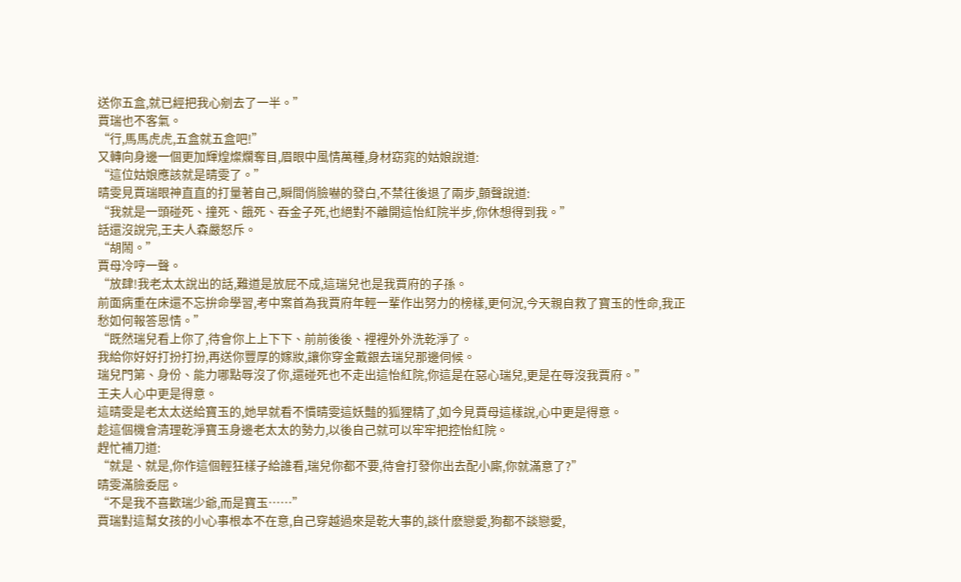送你五盒,就已經把我心剜去了一半。”
賈瑞也不客氣。
“行,馬馬虎虎,五盒就五盒吧!”
又轉向身邊一個更加輝煌燦爛奪目,眉眼中風情萬種,身材窈窕的姑娘說道:
“這位姑娘應該就是晴雯了。”
晴雯見賈瑞眼神直直的打量著自己,瞬間俏臉嚇的發白,不禁往後退了兩步,顫聲說道:
“我就是一頭碰死、撞死、餓死、吞金子死,也絕對不離開這怡紅院半步,你休想得到我。”
話還沒說完,王夫人森嚴怒斥。
“胡鬧。”
賈母冷哼一聲。
“放肆!我老太太說出的話,難道是放屁不成,這瑞兒也是我賈府的子孫。
前面病重在床還不忘拚命學習,考中案首為我賈府年輕一輩作出努力的榜樣,更何況,今天親自救了寶玉的性命,我正愁如何報答恩情。”
“既然瑞兒看上你了,待會你上上下下、前前後後、裡裡外外洗乾淨了。
我給你好好打扮打扮,再送你豐厚的嫁妝,讓你穿金戴銀去瑞兒那邊伺候。
瑞兒門第、身份、能力哪點辱沒了你,還碰死也不走出這怡紅院,你這是在惡心瑞兒,更是在辱沒我賈府。”
王夫人心中更是得意。
這晴雯是老太太送給寶玉的,她早就看不慣晴雯這妖豔的狐狸精了,如今見賈母這樣說,心中更是得意。
趁這個機會清理乾淨寶玉身邊老太太的勢力,以後自己就可以牢牢把控怡紅院。
趕忙補刀道:
“就是、就是,你作這個輕狂樣子給誰看,瑞兒你都不要,待會打發你出去配小廝,你就滿意了?”
晴雯滿臉委屈。
“不是我不喜歡瑞少爺,而是寶玉……”
賈瑞對這幫女孩的小心事根本不在意,自己穿越過來是乾大事的,談什麽戀愛,狗都不談戀愛,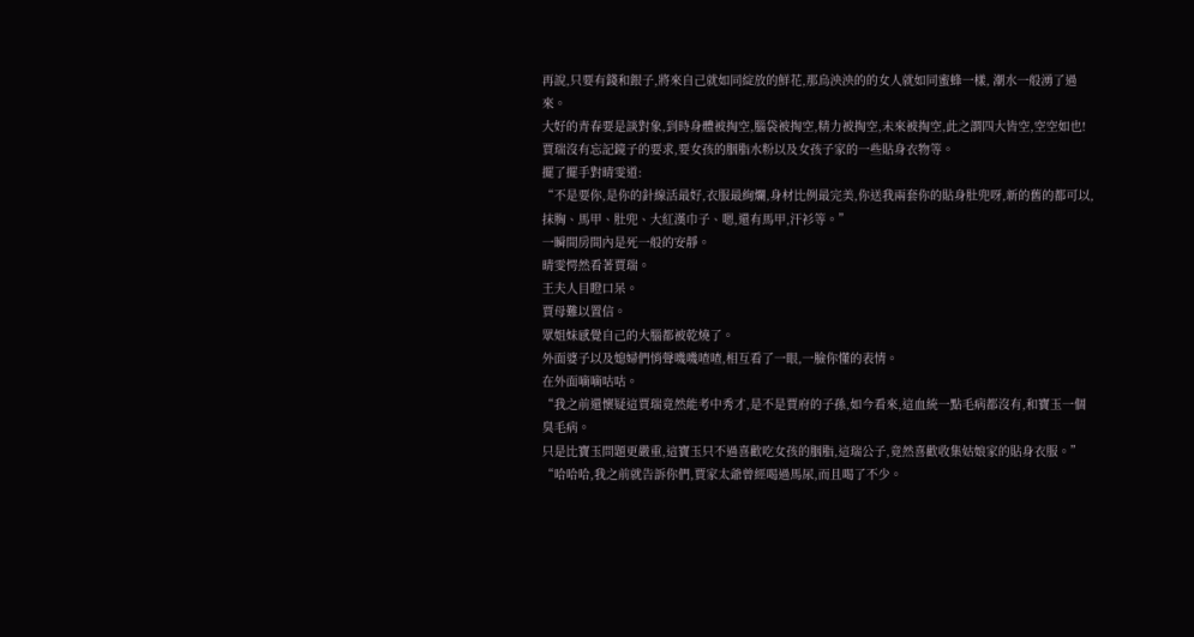再說,只要有錢和銀子,將來自己就如同綻放的鮮花,那烏泱泱的的女人就如同蜜蜂一樣, 潮水一般湧了過來。
大好的青春要是談對象,到時身體被掏空,腦袋被掏空,精力被掏空,未來被掏空,此之謂四大皆空,空空如也!
賈瑞沒有忘記鏡子的要求,要女孩的胭脂水粉以及女孩子家的一些貼身衣物等。
擺了擺手對晴雯道:
“不是要你,是你的針線活最好,衣服最絢爛,身材比例最完美,你送我兩套你的貼身肚兜呀,新的舊的都可以,
抹胸、馬甲、肚兜、大紅漢巾子、嗯,還有馬甲,汗衫等。”
一瞬間房間內是死一般的安靜。
晴雯愕然看著賈瑞。
王夫人目瞪口呆。
賈母難以置信。
眾姐妹感覺自己的大腦都被乾燒了。
外面婆子以及媳婦們悄聲嘰嘰喳喳,相互看了一眼,一臉你懂的表情。
在外面嘀嘀咕咕。
“我之前還懷疑這賈瑞竟然能考中秀才,是不是賈府的子孫,如今看來,這血統一點毛病都沒有,和寶玉一個臭毛病。
只是比寶玉問題更嚴重,這寶玉只不過喜歡吃女孩的胭脂,這瑞公子,竟然喜歡收集姑娘家的貼身衣服。”
“哈哈哈,我之前就告訴你們,賈家太爺曾經喝過馬尿,而且喝了不少。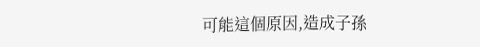可能這個原因,造成子孫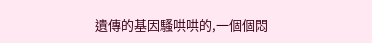遺傳的基因騷哄哄的,一個個悶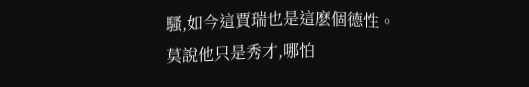騷,如今這賈瑞也是這麽個德性。
莫說他只是秀才,哪怕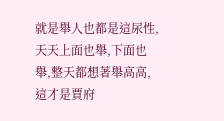就是舉人也都是這尿性,天天上面也舉,下面也舉,整天都想著舉高高,這才是賈府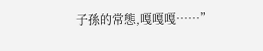子孫的常態,嘎嘎嘎……”